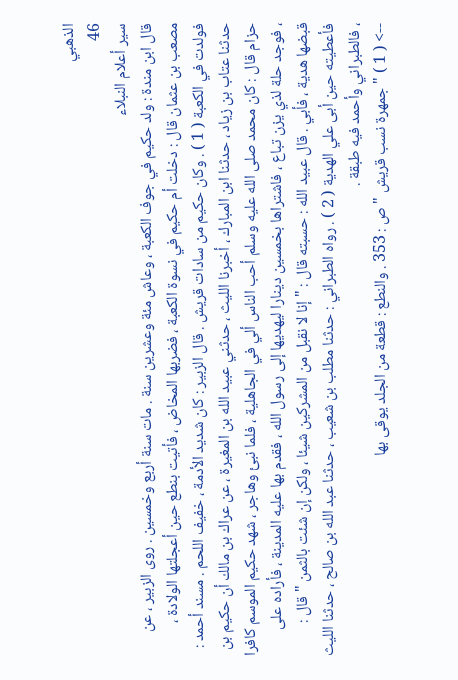الذهبي
46
سير أعلام النبلاء
قال ابن مندة : ولد حكيم في جوف الكعبة ، وعاش مئة وعشرين سنة . مات سنة أربع وخمسين . روى الزبير ، عن مصعب بن عثمان قال : دخلت أم حكيم في نسوة الكعبة ، فضربها المخاض ، فأتيت بنطع حين أعجلتها الولادة ، فولدت في الكعبة ( 1 ) . وكان حكيم من سادات قريش . قال الزبير : كان شديد الأدمة ، خفيف اللحم . مسند أحمد : حدثنا عتاب بن زياد ، حدثنا ابن المبارك ، أخبرنا الليث ، حدثني عبيد الله بن المغيرة ، عن عراك بن مالك أن حكيم بن حزام قال : كان محمد صلى الله عليه وسلم أحب الناس ألي في الجاهلية ، فلما نبئ وهاجر ، شهد حكيم الموسم كافرا ، فوجد حلة لذي يزن تباع ، فاشتراها بخمسين دينارا ليهديها إلى رسول الله ، فقدم بها عليه المدينة ، فأراده على قبضها هدية ، فأبي . قال عبيد الله : حسبته قال : " إنا لا نقبل من المشركين شيئا ، ولكن إن شئت بالثمن " قال : فأعطيته حين أبى علي الهدية ( 2 ) . رواه الطبراني : حدثنا مطلب بن شعيب ، حدثنا عبد الله بن صالح ، حدثنا الليث ، فالطبراني وأحمد فيه طبقة .
--> ( 1 ) " جمهرة نسب قريش " ص : 353 . والنطع : قطعة من الجلد يوقى بها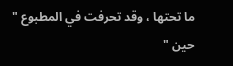ما تحتها ، وقد تحرفت في المطبوع " حين "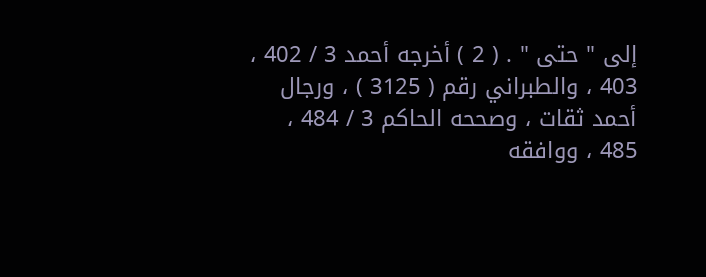إلى " حتى " . ( 2 ) أخرجه أحمد 3 / 402 ، 403 ، والطبراني رقم ( 3125 ) ، ورجال أحمد ثقات ، وصححه الحاكم 3 / 484 ، 485 ، ووافقه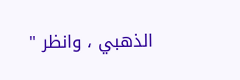الذهبي ، وانظر "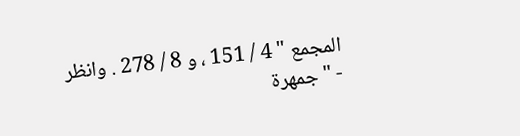المجمع " 4 / 151 ، و 8 / 278 . وانظر - " جمهرة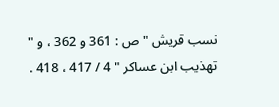نسب قريش " ص : 361 و 362 ، و " تهذيب ابن عساكر " 4 / 417 ، 418 .